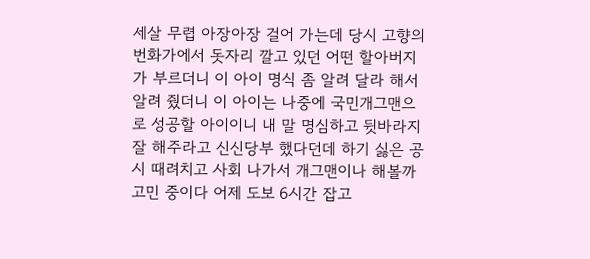세살 무렵 아장아장 걸어 가는데 당시 고향의 번화가에서 돗자리 깔고 있던 어떤 할아버지가 부르더니 이 아이 명식 좀 알려 달라 해서 알려 줬더니 이 아이는 나중에 국민개그맨으로 성공할 아이이니 내 말 명심하고 뒷바라지 잘 해주라고 신신당부 했다던데 하기 싫은 공시 때려치고 사회 나가서 개그맨이나 해볼까 고민 중이다 어제 도보 6시간 잡고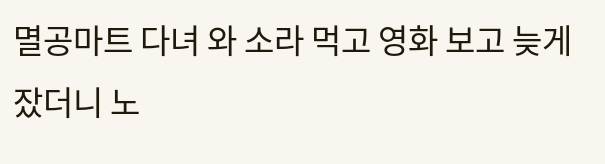멸공마트 다녀 와 소라 먹고 영화 보고 늦게 잤더니 노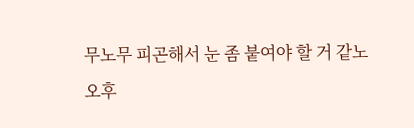무노무 피곤해서 눈 좀 붙여야 할 거 같노 오후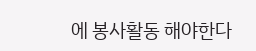에 봉사활동 해야한다